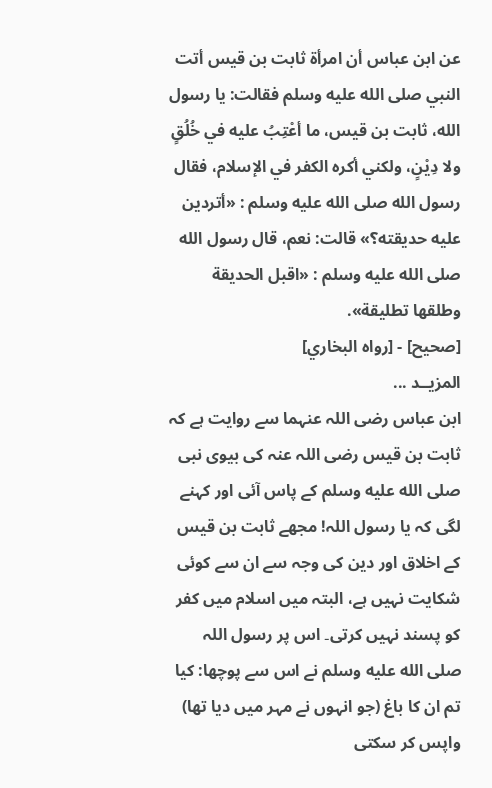عن ابن عباس أن امرأة ثابت بن قيس أتت النبي صلى الله عليه وسلم فقالت: يا رسول الله، ثابت بن قيس، ما أعْتِبُ عليه في خُلُقٍ ولا دِيْنٍ، ولكني أكره الكفر في الإسلام، فقال رسول الله صلى الله عليه وسلم : «أتردين عليه حديقته؟» قالت: نعم، قال رسول الله صلى الله عليه وسلم : «اقبل الحديقة وطلقها تطليقة».
[صحيح] - [رواه البخاري]
المزيــد ...
ابن عباس رضی اللہ عنہما سے روایت ہے کہ ثابت بن قیس رضی اللہ عنہ کی بیوی نبی صلى الله عليه وسلم کے پاس آئی اور کہنے لگی کہ یا رسول اللہ! مجھے ثابت بن قیس کے اخلاق اور دین کی وجہ سے ان سے کوئی شکایت نہیں ہے، البتہ میں اسلام میں کفر کو پسند نہیں کرتی۔ اس پر رسول اللہ صلى الله عليه وسلم نے اس سے پوچھا: کیا تم ان کا باغ (جو انہوں نے مہر میں دیا تھا) واپس کر سکتی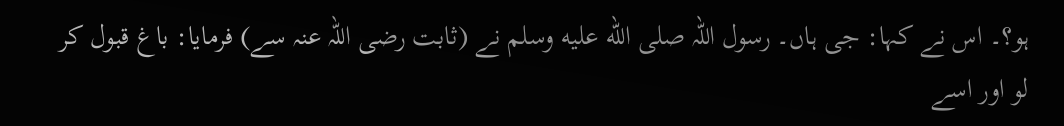ہو؟۔ اس نے کہا: جی ہاں۔ رسول اللہ صلى الله عليه وسلم نے (ثابت رضی اللہ عنہ سے) فرمایا: باغ قبول کر لو اور اسے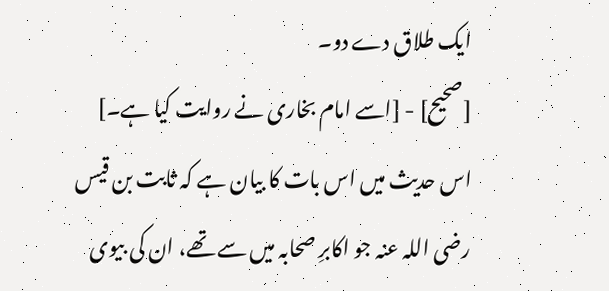ایک طلاق دے دو۔
[صحیح] - [اسے امام بخاری نے روایت کیا ہے۔]
اس حدیث میں اس بات کا بیان ہے کہ ثابت بن قیس رضی اللہ عنہ جو اکابرِ صحابہ میں سے تھے، ان کی بیوی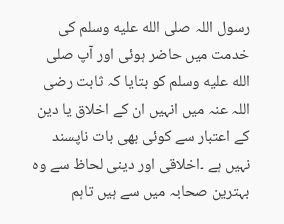رسول اللہ صلى الله عليه وسلم کی خدمت میں حاضر ہوئی اور آپ صلى الله عليه وسلم کو بتایا کہ ثابت رضی اللہ عنہ میں انہیں ان کے اخلاق یا دین کے اعتبار سے کوئی بھی بات ناپسند نہیں ہے ۔اخلاقی اور دینی لحاظ سے وہ بہترین صحابہ میں سے ہیں تاہم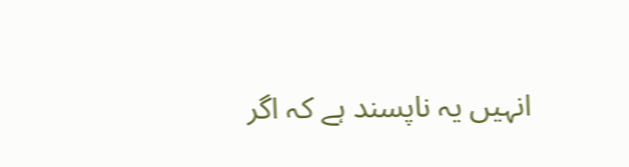انہیں یہ ناپسند ہے کہ اگر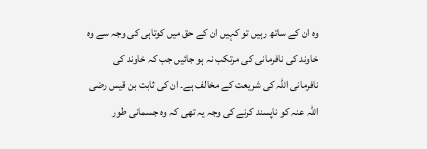وہ ان کے ساتھ رہیں تو کہیں ان کے حق میں کوتاہی کی وجہ سے وہ خاوند کی نافرمانی کی مرتکب نہ ہو جائیں جب کہ خاوند کی نافرمانی اللہ کی شریعت کے مخالف ہے۔ ان كی ثابت بن قیس رضی اللہ عنہ کو ناپسند کرنے کی وجہ یہ تھی کہ وہ جسمانی طور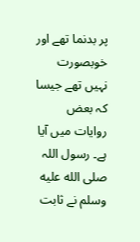پر بدنما تھے اور خوبصورت نہیں تھے جیسا کہ بعض روایات میں آیا ہے۔ رسول اللہ صلى الله عليه وسلم نے ثابت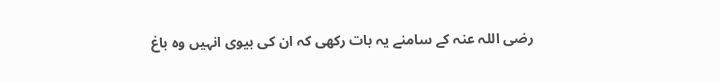رضی اللہ عنہ کے سامنے یہ بات رکھی کہ ان کی بیوی انہیں وہ باغ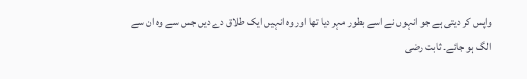واپس کر دیتی ہے جو انہوں نے اسے بطور مہر دیا تھا اور وہ انہیں ایک طلاق دے دیں جس سے وہ ان سے الگ ہو جائے۔ ثابت رضی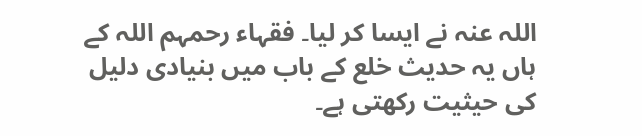اللہ عنہ نے ایسا کر لیا۔ فقہاء رحمہم اللہ کے ہاں یہ حدیث خلع کے باب میں بنیادی دلیل کی حیثیت رکھتی ہے۔